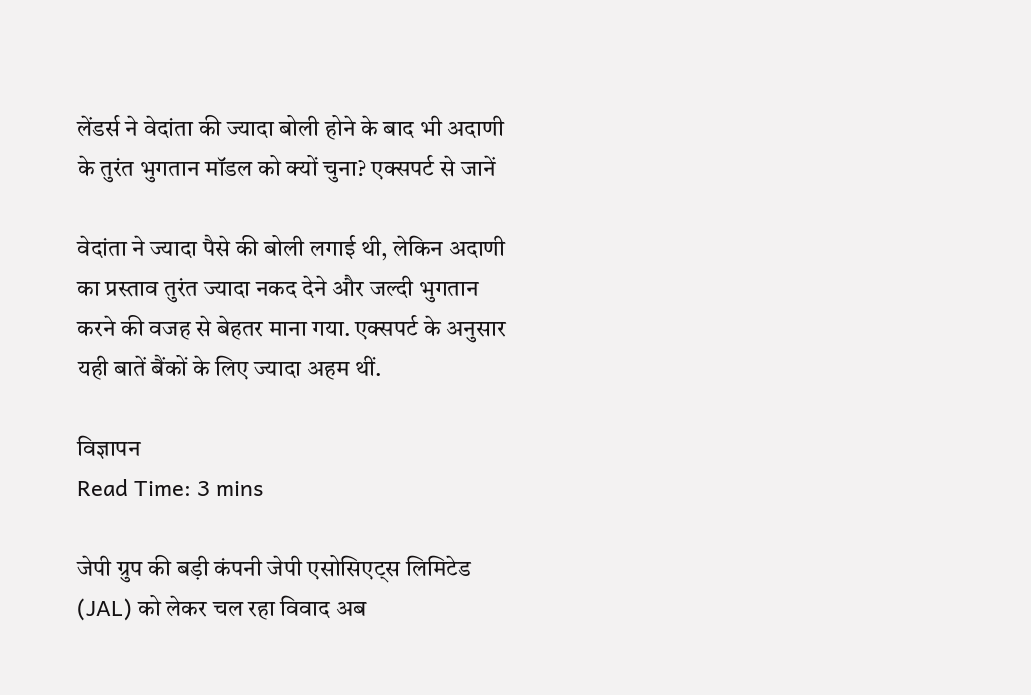लेंडर्स ने वेदांता की ज्यादा बोली होने के बाद भी अदाणी के तुरंत भुगतान मॉडल को क्यों चुना? एक्सपर्ट से जानें

वेदांता ने ज्यादा पैसे की बोली लगाई थी, लेकिन अदाणी का प्रस्ताव तुरंत ज्यादा नकद देने और जल्दी भुगतान करने की वजह से बेहतर माना गया. एक्सपर्ट के अनुसार यही बातें बैंकों के लिए ज्यादा अहम थीं.

विज्ञापन
Read Time: 3 mins

जेपी ग्रुप की बड़ी कंपनी जेपी एसोसिएट्स लिमिटेड (JAL) को लेकर चल रहा विवाद अब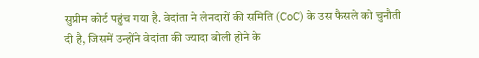सुप्रीम कोर्ट पहुंच गया है. वेदांता ने लेनदारों की समिति (CoC) के उस फैसले को चुनौती दी है, जिसमें उन्होंने वेदांता की ज्यादा बोली होने के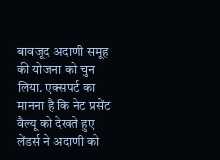बावजूद अदाणी समूह की योजना को चुन लिया. एक्सपर्ट का मानना है कि नेट प्रसेंट वैल्यू को देखते हुए लेंडर्स ने अदाणी को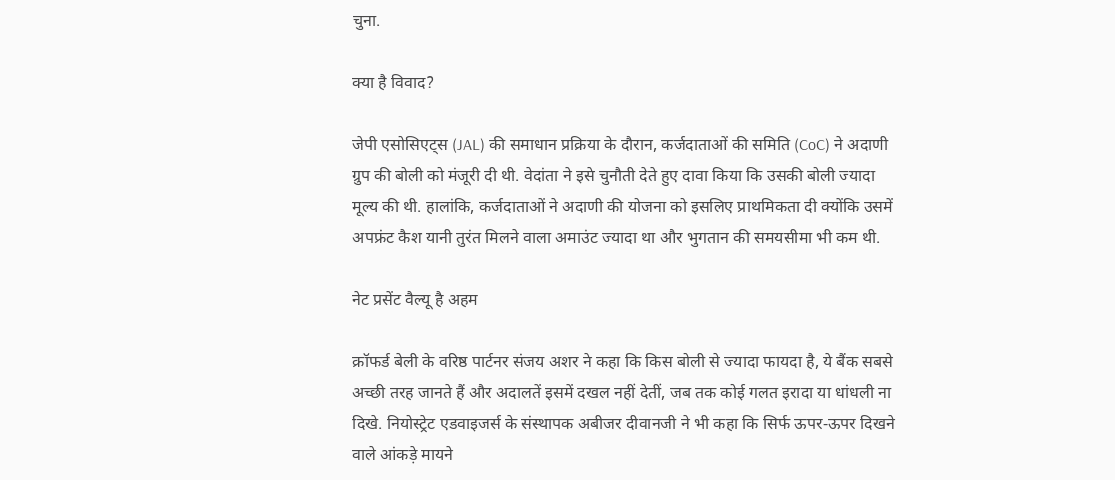चुना.

क्या है विवाद?

जेपी एसोसिएट्स (JAL) की समाधान प्रक्रिया के दौरान, कर्जदाताओं की समिति (CoC) ने अदाणी ग्रुप की बोली को मंजूरी दी थी. वेदांता ने इसे चुनौती देते हुए दावा किया कि उसकी बोली ज्यादा मूल्य की थी. हालांकि, कर्जदाताओं ने अदाणी की योजना को इसलिए प्राथमिकता दी क्योंकि उसमें अपफ्रंट कैश यानी तुरंत मिलने वाला अमाउंट ज्यादा था और भुगतान की समयसीमा भी कम थी.

नेट प्रसेंट वैल्यू है अहम

क्रॉफर्ड बेली के वरिष्ठ पार्टनर संजय अशर ने कहा कि किस बोली से ज्यादा फायदा है, ये बैंक सबसे अच्छी तरह जानते हैं और अदालतें इसमें दखल नहीं देतीं, जब तक कोई गलत इरादा या धांधली ना दिखे. नियोस्ट्रेट एडवाइजर्स के संस्थापक अबीजर दीवानजी ने भी कहा कि सिर्फ ऊपर‑ऊपर दिखने वाले आंकड़े मायने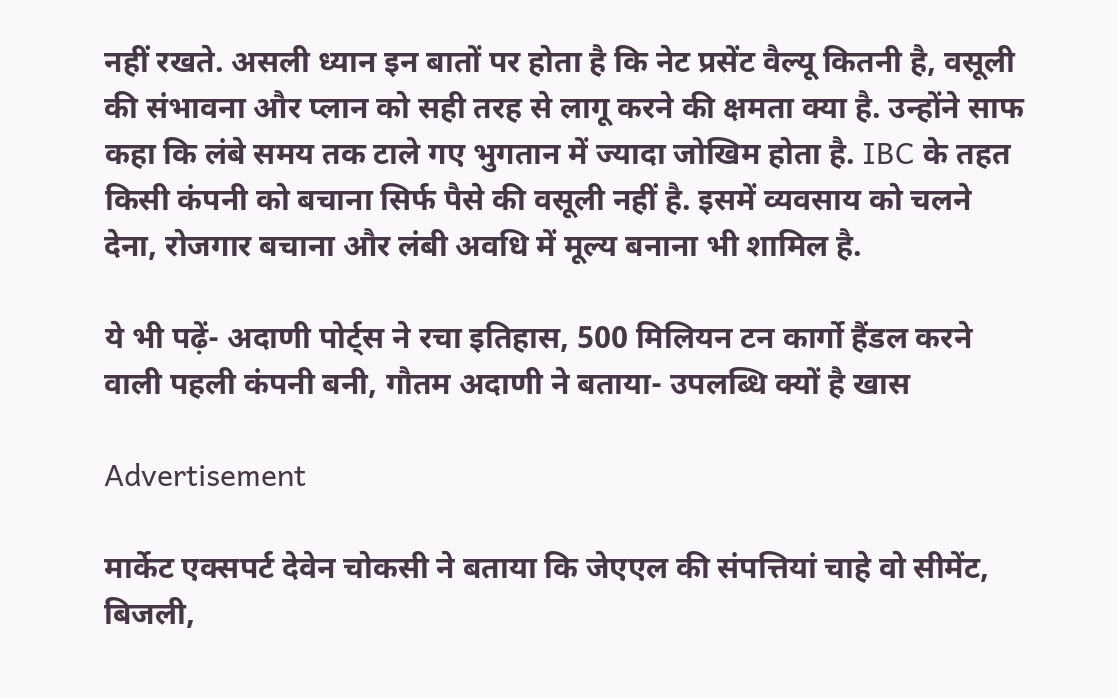नहीं रखते. असली ध्यान इन बातों पर होता है कि नेट प्रसेंट वैल्यू कितनी है, वसूली की संभावना और प्लान को सही तरह से लागू करने की क्षमता क्या है. उन्होंने साफ कहा कि लंबे समय तक टाले गए भुगतान में ज्यादा जोखिम होता है. IBC के तहत किसी कंपनी को बचाना सिर्फ पैसे की वसूली नहीं है. इसमें व्यवसाय को चलने देना, रोजगार बचाना और लंबी अवधि में मूल्य बनाना भी शामिल है.

ये भी पढ़ें- अदाणी पोर्ट्स ने रचा इतिहास, 500 मिलियन टन कार्गो हैंडल करने वाली पहली कंपनी बनी, गौतम अदाणी ने बताया- उपलब्धि क्‍यों है खास

Advertisement

मार्केट एक्सपर्ट देवेन चोकसी ने बताया कि जेएएल की संपत्तियां चाहे वो सीमेंट, बिजली,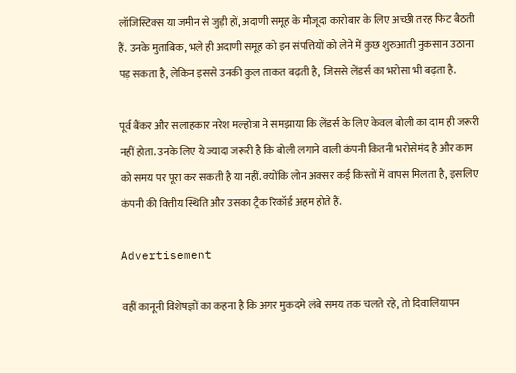लॉजिस्टिक्स या जमीन से जुड़ी हों, अदाणी समूह के मौजूदा कारोबार के लिए अच्छी तरह फिट बैठती हैं. उनके मुताबिक, भले ही अदाणी समूह को इन संपत्तियों को लेने में कुछ शुरुआती नुकसान उठाना पड़ सकता है, लेकिन इससे उनकी कुल ताकत बढ़ती है, जिससे लेंडर्स का भरोसा भी बढ़ता है.

पूर्व बैंकर और सलाहकार नरेश मल्होत्रा ने समझाया कि लेंडर्स के लिए केवल बोली का दाम ही जरूरी नहीं होता. उनके लिए ये ज्यादा जरूरी है कि बोली लगाने वाली कंपनी कितनी भरोसेमंद है और काम को समय पर पूरा कर सकती है या नहीं. क्योंकि लोन अक्सर कई किस्तों में वापस मिलता है, इसलिए कंपनी की वित्तीय स्थिति और उसका ट्रैक रिकॉर्ड अहम होते हैं.

Advertisement

वहीं कानूनी विशेषज्ञों का कहना है कि अगर मुकदमे लंबे समय तक चलते रहे, तो दिवालियापन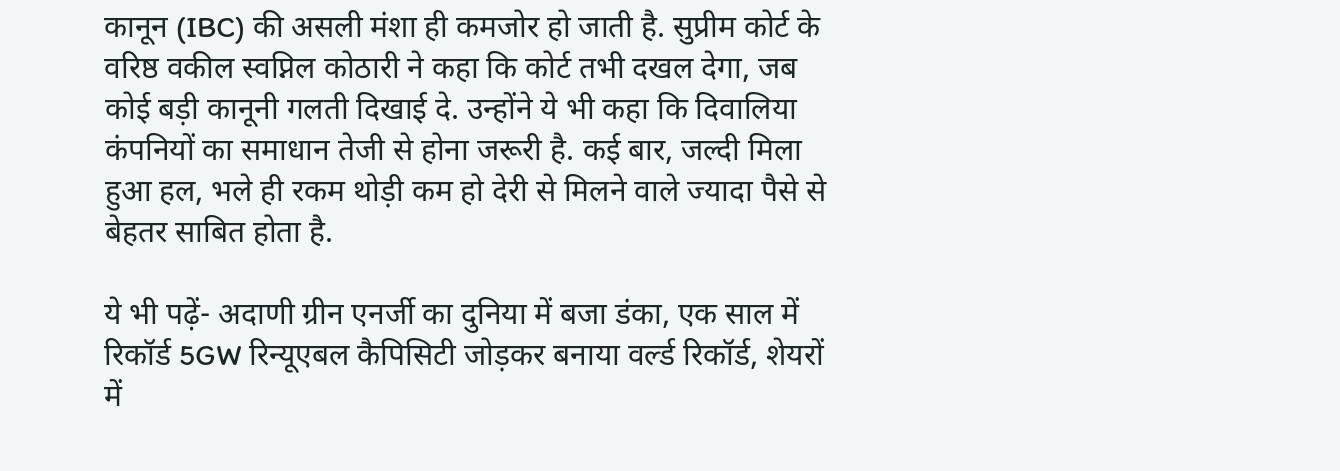कानून (IBC) की असली मंशा ही कमजोर हो जाती है. सुप्रीम कोर्ट के वरिष्ठ वकील स्वप्निल कोठारी ने कहा कि कोर्ट तभी दखल देगा, जब कोई बड़ी कानूनी गलती दिखाई दे. उन्होंने ये भी कहा कि दिवालिया कंपनियों का समाधान तेजी से होना जरूरी है. कई बार, जल्दी मिला हुआ हल, भले ही रकम थोड़ी कम हो देरी से मिलने वाले ज्यादा पैसे से बेहतर साबित होता है.

ये भी पढ़ें- अदाणी ग्रीन एनर्जी का दुनिया में बजा डंका, एक साल में रिकॉर्ड 5GW रिन्यूएबल कैपिसिटी जोड़कर बनाया वर्ल्ड रिकॉर्ड, शेयरों में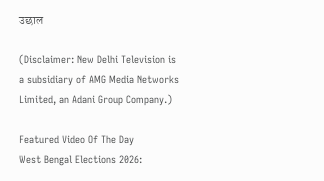उछाल

(Disclaimer: New Delhi Television is a subsidiary of AMG Media Networks Limited, an Adani Group Company.)

Featured Video Of The Day
West Bengal Elections 2026: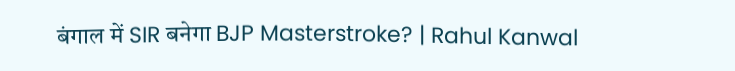बंगाल में SIR बनेगा BJP Masterstroke? | Rahul Kanwal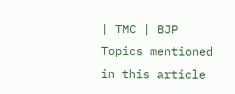| TMC | BJP
Topics mentioned in this article